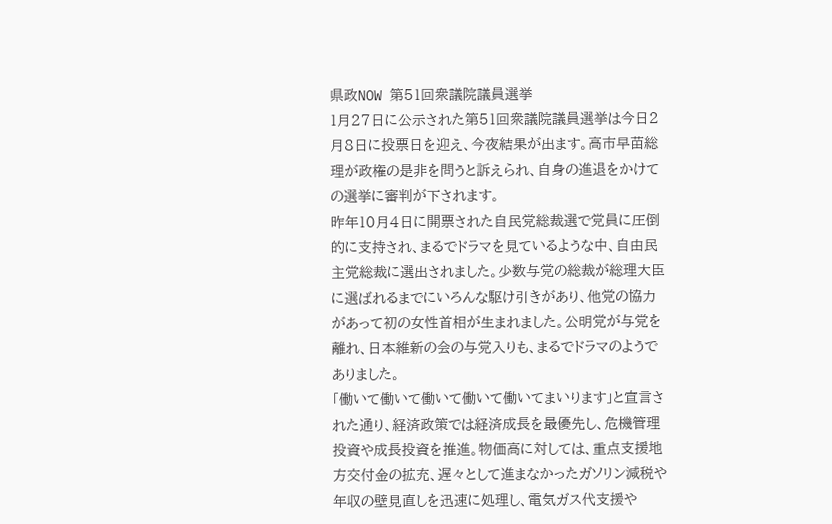県政NOW 第51回衆議院議員選挙
1月27日に公示された第51回衆議院議員選挙は今日2月8日に投票日を迎え、今夜結果が出ます。高市早苗総理が政権の是非を問うと訴えられ、自身の進退をかけての選挙に審判が下されます。
昨年10月4日に開票された自民党総裁選で党員に圧倒的に支持され、まるでドラマを見ているような中、自由民主党総裁に選出されました。少数与党の総裁が総理大臣に選ばれるまでにいろんな駆け引きがあり、他党の協力があって初の女性首相が生まれました。公明党が与党を離れ、日本維新の会の与党入りも、まるでドラマのようでありました。
「働いて働いて働いて働いて働いてまいります」と宣言された通り、経済政策では経済成長を最優先し、危機管理投資や成長投資を推進。物価高に対しては、重点支援地方交付金の拡充、遅々として進まなかったガソリン減税や年収の壁見直しを迅速に処理し、電気ガス代支援や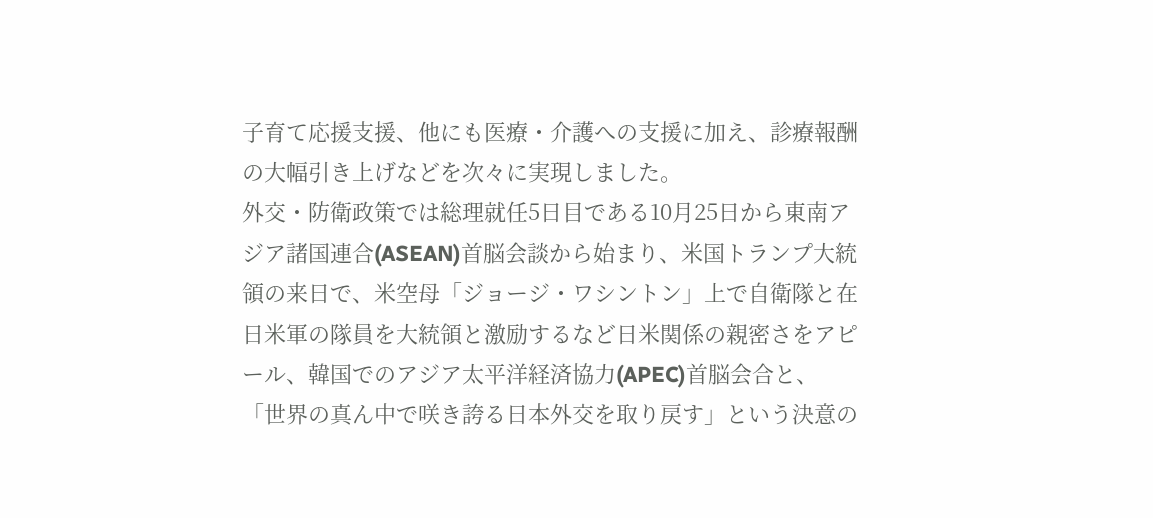子育て応援支援、他にも医療・介護への支援に加え、診療報酬の大幅引き上げなどを次々に実現しました。
外交・防衛政策では総理就任5日目である10月25日から東南アジア諸国連合(ASEAN)首脳会談から始まり、米国トランプ大統領の来日で、米空母「ジョージ・ワシントン」上で自衛隊と在日米軍の隊員を大統領と激励するなど日米関係の親密さをアピール、韓国でのアジア太平洋経済協力(APEC)首脳会合と、「世界の真ん中で咲き誇る日本外交を取り戻す」という決意の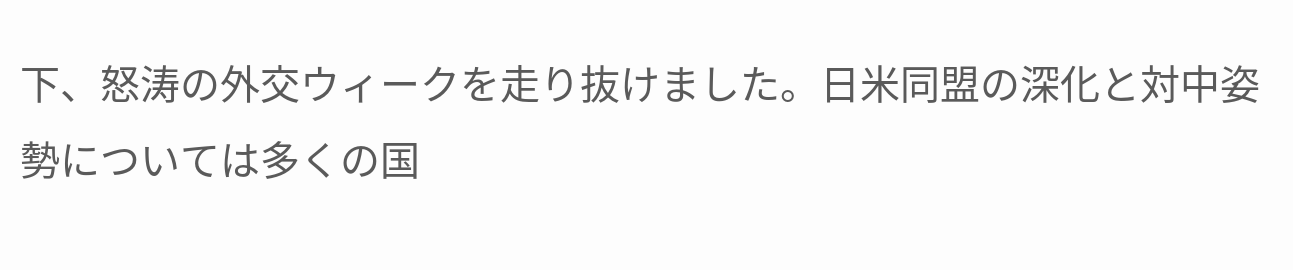下、怒涛の外交ウィークを走り抜けました。日米同盟の深化と対中姿勢については多くの国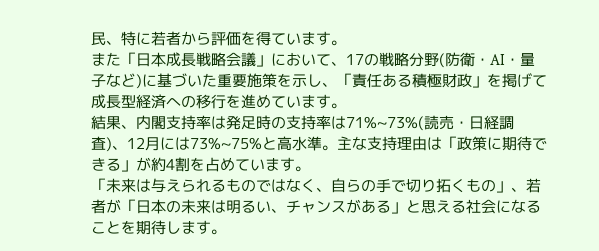民、特に若者から評価を得ています。
また「日本成長戦略会議」において、17の戦略分野(防衛・AI・量子など)に基づいた重要施策を示し、「責任ある積極財政」を掲げて成長型経済への移行を進めています。
結果、内閣支持率は発足時の支持率は71%~73%(読売・日経調査)、12月には73%~75%と高水準。主な支持理由は「政策に期待できる」が約4割を占めています。
「未来は与えられるものではなく、自らの手で切り拓くもの」、若者が「日本の未来は明るい、チャンスがある」と思える社会になることを期待します。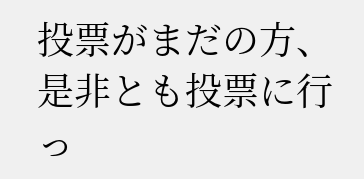投票がまだの方、是非とも投票に行っ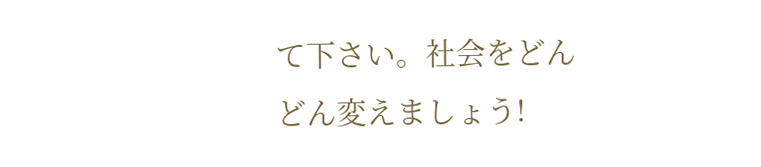て下さい。社会をどんどん変えましょう!